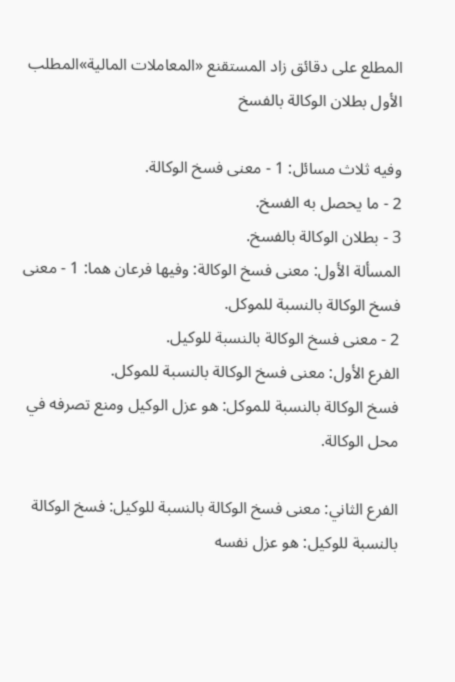المطلع على دقائق زاد المستقنع «المعاملات المالية»المطلب الأول بطلان الوكالة بالفسخ

وفيه ثلاث مسائل: 1 - معنى فسخ الوكالة.
2 - ما يحصل به الفسخ.
3 - بطلان الوكالة بالفسخ.
المسألة الأول: معنى فسخ الوكالة: وفيها فرعان هما: 1 - معنى فسخ الوكالة بالنسبة للموكل.
2 - معنى فسخ الوكالة بالنسبة للوكيل.
الفرع الأول: معنى فسخ الوكالة بالنسبة للموكل.
فسخ الوكالة بالنسبة للموكل: هو عزل الوكيل ومنع تصرفه في محل الوكالة.

الفرع الثاني: معنى فسخ الوكالة بالنسبة للوكيل: فسخ الوكالة بالنسبة للوكيل: هو عزل نفسه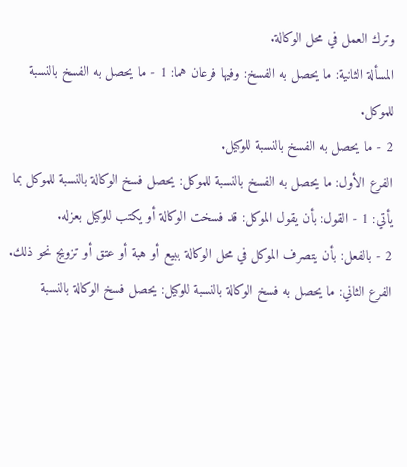وترك العمل في محل الوكالة.
المسألة الثانية: ما يحصل به الفسخ: وفيها فرعان هما: 1 - ما يحصل به الفسخ بالنسبة للموكل.
2 - ما يحصل به الفسخ بالنسبة للوكيل.
الفرع الأول: ما يحصل به الفسخ بالنسبة للموكل: يحصل فسخ الوكالة بالنسبة للموكل بما يأتي: 1 - القول: بأن يقول الموكل: قد فسخت الوكالة أو يكتب للوكيل بعزله.
2 - بالفعل: بأن يتصرف الموكل في محل الوكالة ببيع أو هبة أو عتق أو تزويج نحو ذلك.
الفرع الثاني: ما يحصل به فسخ الوكالة بالنسبة للوكيل: يحصل فسخ الوكالة بالنسبة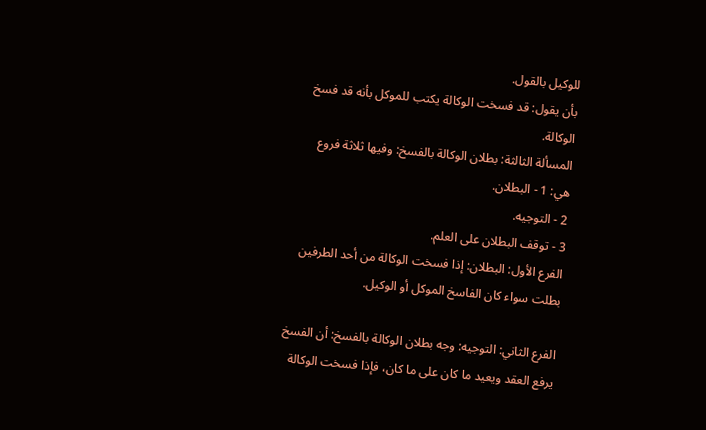للوكيل بالقول.
بأن يقول: قد فسخت الوكالة يكتب للموكل بأنه قد فسخ الوكالة.
المسألة الثالثة: بطلان الوكالة بالفسخ: وفيها ثلاثة فروع هي: 1 - البطلان.
2 - التوجيه.
3 - توقف البطلان على العلم.
الفرع الأول: البطلان: إذا فسخت الوكالة من أحد الطرفين بطلت سواء كان الفاسخ الموكل أو الوكيل.

الفرع الثاني: التوجيه: وجه بطلان الوكالة بالفسخ: أن الفسخ يرفع العقد ويعيد ما كان على ما كان، فإذا فسخت الوكالة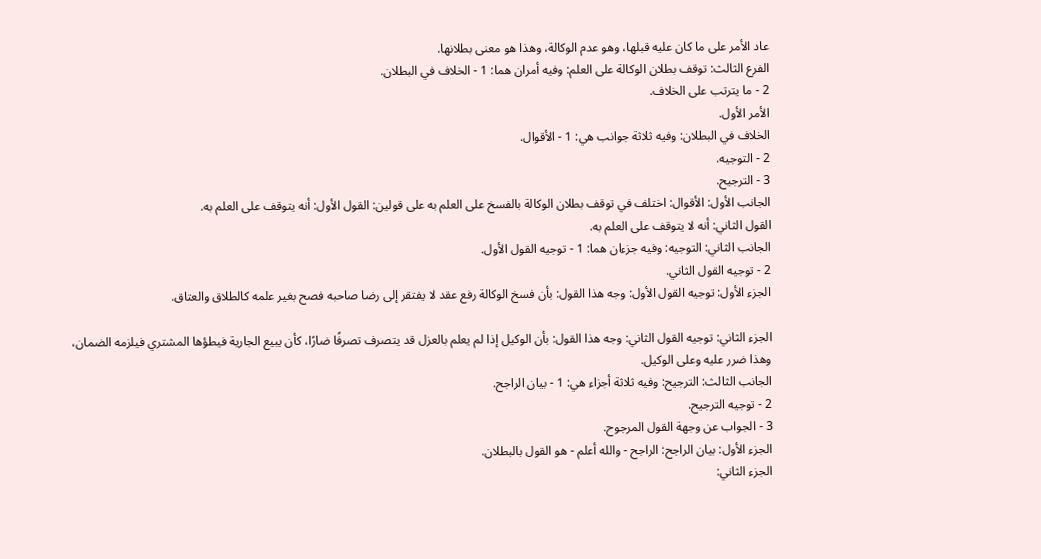عاد الأمر على ما كان عليه قبلها، وهو عدم الوكالة، وهذا هو معنى بطلانها.
الفرع الثالث: توقف بطلان الوكالة على العلم: وفيه أمران هما: 1 - الخلاف في البطلان.
2 - ما يترتب على الخلاف.
الأمر الأول.
الخلاف في البطلان: وفيه ثلاثة جوانب هي: 1 - الأقوال.
2 - التوجيه.
3 - الترجيح.
الجانب الأول: الأقوال: اختلف في توقف بطلان الوكالة بالفسخ على العلم به على قولين: القول الأول: أنه يتوقف على العلم به.
القول الثاني: أنه لا يتوقف على العلم به.
الجانب الثاني: التوجيه: وفيه جزءان هما: 1 - توجيه القول الأول.
2 - توجيه القول الثاني.
الجزء الأول: توجيه القول الأول: وجه هذا القول: بأن فسخ الوكالة رفع عقد لا يفتقر إلى رضا صاحبه فصح بغير علمه كالطلاق والعتاق.

الجزء الثاني: توجيه القول الثاني: وجه هذا القول: بأن الوكيل إذا لم يعلم بالعزل قد يتصرف تصرفًا ضارًا، كأن يبيع الجارية فيطؤها المشتري فيلزمه الضمان، وهذا ضرر عليه وعلى الوكيل.
الجانب الثالث: الترجيح: وفيه ثلاثة أجزاء هي: 1 - بيان الراجح.
2 - توجيه الترجيح.
3 - الجواب عن وجهة القول المرجوح.
الجزء الأول: بيان الراجح: الراجح - والله أعلم - هو القول بالبطلان.
الجزء الثاني: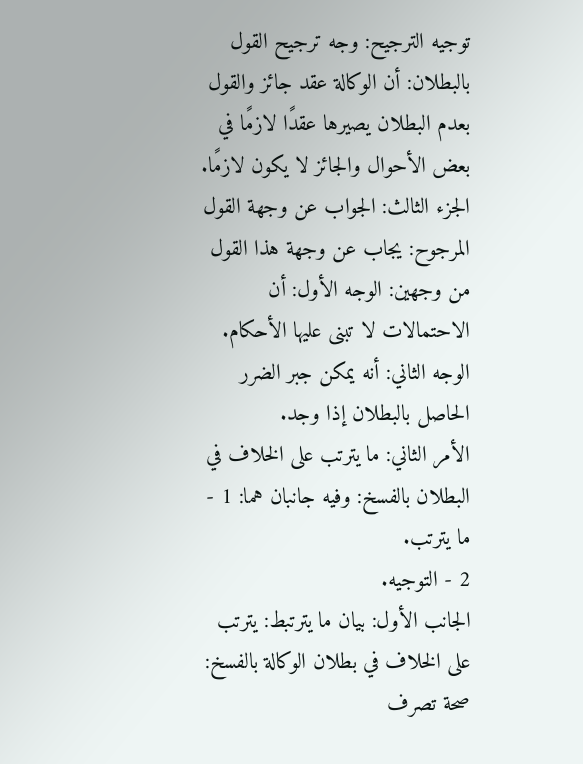توجيه الترجيح: وجه ترجيح القول بالبطلان: أن الوكالة عقد جائز والقول بعدم البطلان يصيرها عقدًا لازمًا في بعض الأحوال والجائز لا يكون لازمًا.
الجزء الثالث: الجواب عن وجهة القول المرجوح: يجاب عن وجهة هذا القول من وجهين: الوجه الأول: أن الاحتمالات لا تبنى عليها الأحكام.
الوجه الثاني: أنه يمكن جبر الضرر الحاصل بالبطلان إذا وجد.
الأمر الثاني: ما يترتب على الخلاف في البطلان بالفسخ: وفيه جانبان هما: 1 - ما يترتب.
2 - التوجيه.
الجانب الأول: بيان ما يترتبط: يترتب على الخلاف في بطلان الوكالة بالفسخ: صحة تصرف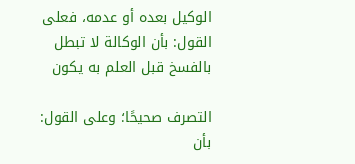الوكيل بعده أو عدمه، فعلى القول: بأن الوكالة لا تبطل بالفسخ قبل العلم به يكون

التصرف صحيحًا؛ وعلى القول: بأن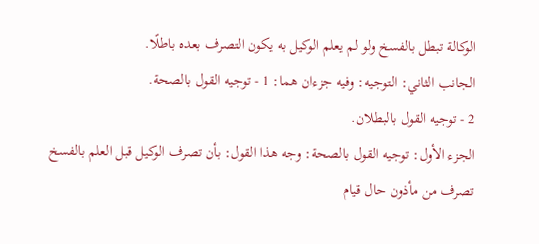الوكالة تبطل بالفسخ ولو لم يعلم الوكيل به يكون التصرف بعده باطلًا.
الجانب الثاني: التوجيه: وفيه جزءان هما: 1 - توجيه القول بالصحة.
2 - توجيه القول بالبطلان.
الجزء الأول: توجيه القول بالصحة: وجه هذا القول: بأن تصرف الوكيل قبل العلم بالفسخ تصرف من مأذون حال قيام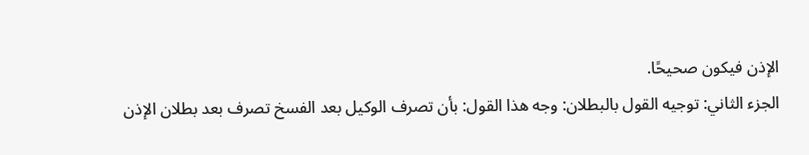الإذن فيكون صحيحًا.
الجزء الثاني: توجيه القول بالبطلان: وجه هذا القول: بأن تصرف الوكيل بعد الفسخ تصرف بعد بطلان الإذن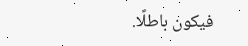فيكون باطلًا.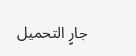جارٍ التحميل